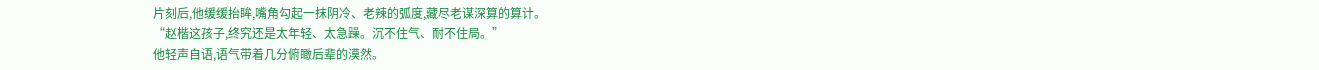片刻后,他缓缓抬眸,嘴角勾起一抹阴冷、老辣的弧度,藏尽老谋深算的算计。
“赵楷这孩子,终究还是太年轻、太急躁。沉不住气、耐不住局。”
他轻声自语,语气带着几分俯瞰后辈的漠然。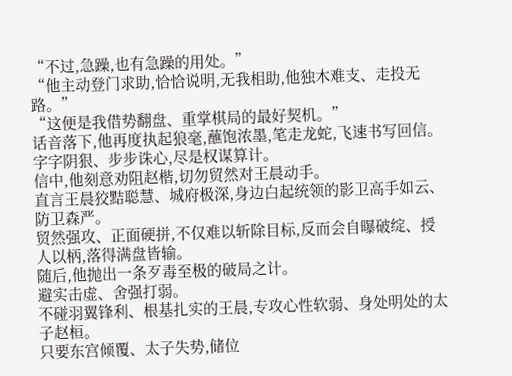“不过,急躁,也有急躁的用处。”
“他主动登门求助,恰恰说明,无我相助,他独木难支、走投无路。”
“这便是我借势翻盘、重掌棋局的最好契机。”
话音落下,他再度执起狼毫,蘸饱浓墨,笔走龙蛇,飞速书写回信。
字字阴狠、步步诛心,尽是权谋算计。
信中,他刻意劝阻赵楷,切勿贸然对王晨动手。
直言王晨狡黠聪慧、城府极深,身边白起统领的影卫高手如云、防卫森严。
贸然强攻、正面硬拼,不仅难以斩除目标,反而会自曝破绽、授人以柄,落得满盘皆输。
随后,他抛出一条歹毒至极的破局之计。
避实击虚、舍强打弱。
不碰羽翼锋利、根基扎实的王晨,专攻心性软弱、身处明处的太子赵桓。
只要东宫倾覆、太子失势,储位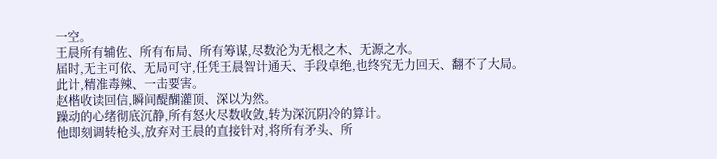一空。
王晨所有辅佐、所有布局、所有筹谋,尽数沦为无根之木、无源之水。
届时,无主可依、无局可守,任凭王晨智计通天、手段卓绝,也终究无力回天、翻不了大局。
此计,精准毒辣、一击要害。
赵楷收读回信,瞬间醍醐灌顶、深以为然。
躁动的心绪彻底沉静,所有怒火尽数收敛,转为深沉阴冷的算计。
他即刻调转枪头,放弃对王晨的直接针对,将所有矛头、所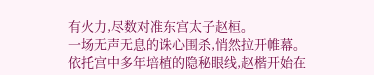有火力,尽数对准东宫太子赵桓。
一场无声无息的诛心围杀,悄然拉开帷幕。
依托宫中多年培植的隐秘眼线,赵楷开始在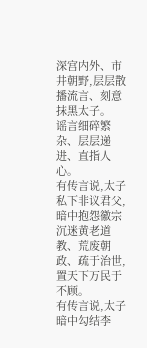深宫内外、市井朝野,层层散播流言、刻意抹黑太子。
谣言细碎繁杂、层层递进、直指人心。
有传言说,太子私下非议君父,暗中抱怨徽宗沉迷黄老道教、荒废朝政、疏于治世,置天下万民于不顾。
有传言说,太子暗中勾结李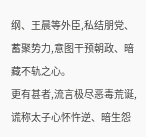纲、王晨等外臣,私结朋党、蓄聚势力,意图干预朝政、暗藏不轨之心。
更有甚者,流言极尽恶毒荒诞,谎称太子心怀忤逆、暗生怨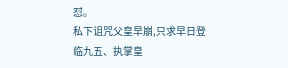怼。
私下诅咒父皇早崩,只求早日登临九五、执掌皇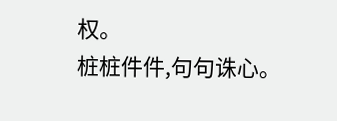权。
桩桩件件,句句诛心。